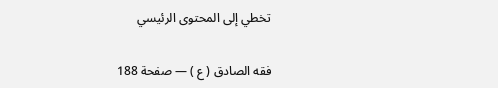تخطي إلى المحتوى الرئيسي

فقه الصادق ( ع ) — صفحة 188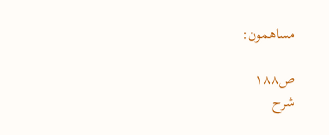مساهمون:

ص١٨٨
شرح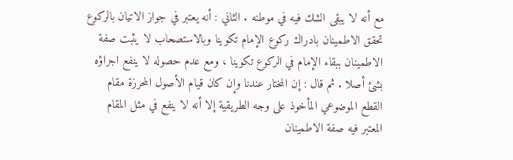مع أنه لا يبقى الشك فيه في موطنه . الثاني : أنه يعتبر في جواز الاتيان بالركوع تحقق الاطمينان بادراك ركوع الإمام تكوينا وبالاستصحاب لا يثبت صفة الاطمينان ببقاء الإمام في الركوع تكوينا ، ومع عدم حصوله لا ينفع اجراؤه بشئ أصلا . ثم قال : إن المختار عندنا وإن كان قيام الأصول المحرزة مقام القطع الموضوعي المأخوذ على وجه الطريقية إلا أنه لا ينفع في مثل المقام المعتبر فيه صفة الاطمينان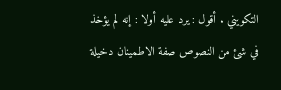التكويني . أقول : يرد عليه أولا : إنه لم يؤخذ في شئ من النصوص صفة الاطمينان دخيلة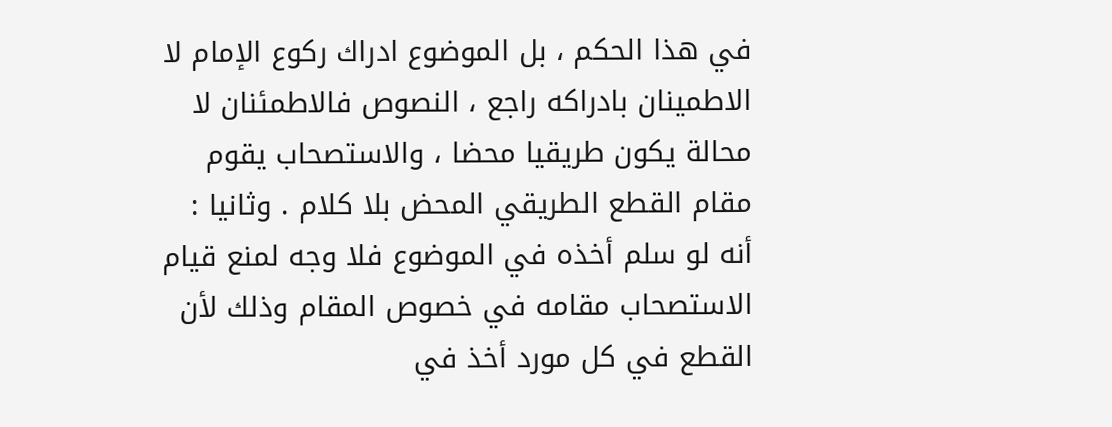في هذا الحكم ، بل الموضوع ادراك ركوع الإمام لا الاطمينان بادراكه راجع ، النصوص فالاطمئنان لا محالة يكون طريقيا محضا ، والاستصحاب يقوم مقام القطع الطريقي المحض بلا كلام . وثانيا : أنه لو سلم أخذه في الموضوع فلا وجه لمنع قيام الاستصحاب مقامه في خصوص المقام وذلك لأن القطع في كل مورد أخذ في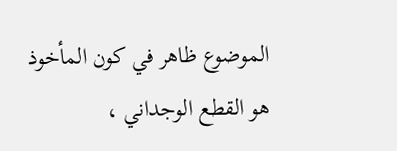الموضوع ظاهر في كون المأخوذ هو القطع الوجداني ،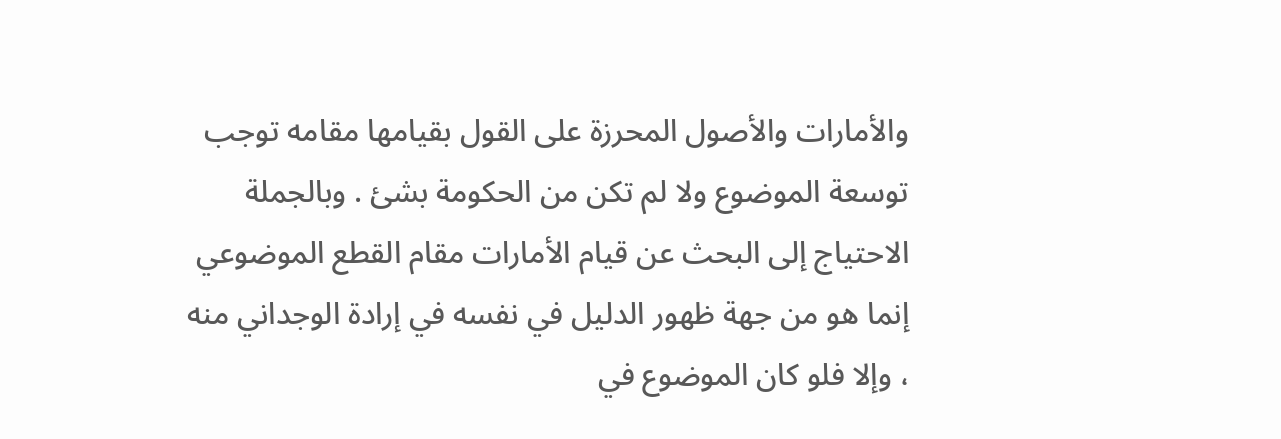والأمارات والأصول المحرزة على القول بقيامها مقامه توجب توسعة الموضوع ولا لم تكن من الحكومة بشئ . وبالجملة الاحتياج إلى البحث عن قيام الأمارات مقام القطع الموضوعي إنما هو من جهة ظهور الدليل في نفسه في إرادة الوجداني منه ، وإلا فلو كان الموضوع في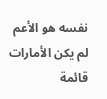نفسه هو الأعم لم يكن الأمارات قائمة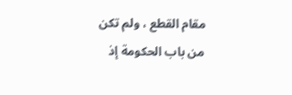مقام القطع ، ولم تكن من باب الحكومة إذ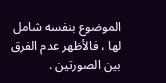الموضوع بنفسه شامل لها ، فالأظهر عدم الفرق بين الصورتين .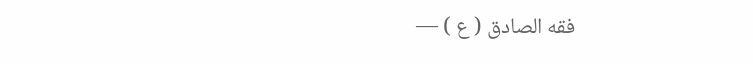فقه الصادق ( ع ) —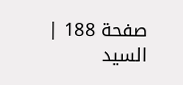صفحة 188 | السيد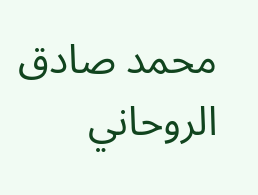محمد صادق الروحاني